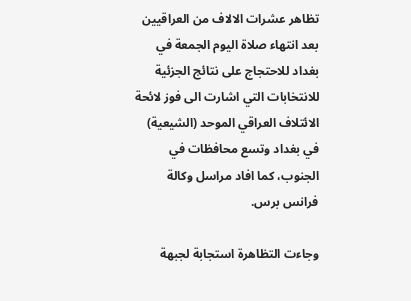تظاهر عشرات الالاف من العراقيين بعد انتهاء صلاة اليوم الجمعة في بغداد للاحتجاج على نتائج الجزئية للانتخابات التي اشارت الى فوز لائحة الائتلاف العراقي الموحد (الشيعية) في بغداد وتسع محافظات في الجنوب، كما افاد مراسل وكالة فرانس برس.

وجاءت التظاهرة استجابة لجبهة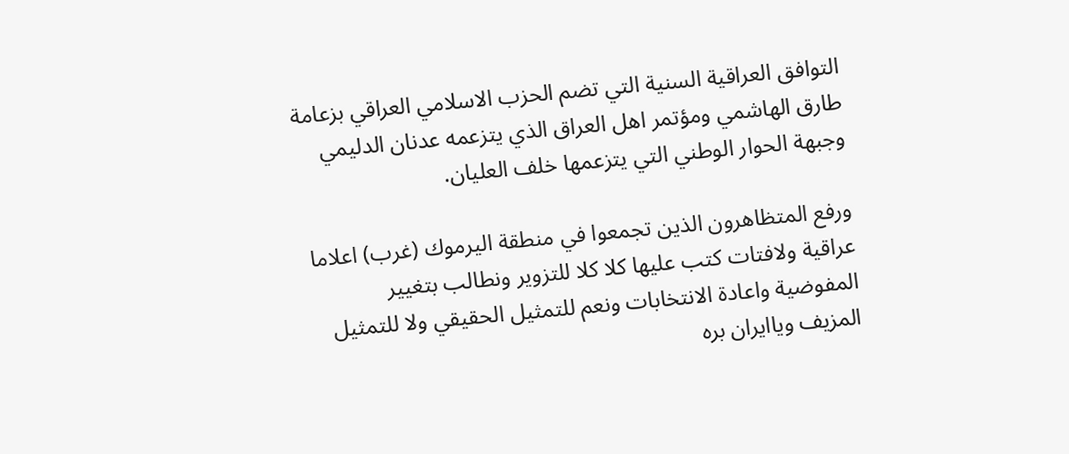التوافق العراقية السنية التي تضم الحزب الاسلامي العراقي بزعامة طارق الهاشمي ومؤتمر اهل العراق الذي يتزعمه عدنان الدليمي وجبهة الحوار الوطني التي يتزعمها خلف العليان.

ورفع المتظاهرون الذين تجمعوا في منطقة اليرموك (غرب) اعلاما عراقية ولافتات كتب عليها كلا كلا للتزوير ونطالب بتغيير المفوضية واعادة الانتخابات ونعم للتمثيل الحقيقي ولا للتمثيل المزيف وياايران بره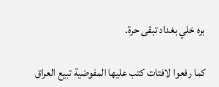بره خلي بغداد تبقى حرة.

كما رفعوا لافتات كتب عليها المفوضية تبيع العراق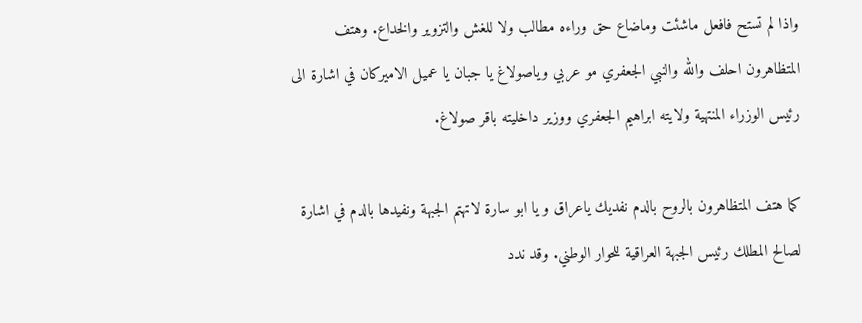واذا لم تستح فافعل ماشئت وماضاع حق وراءه مطالب ولا للغش والتزوير والخداع. وهتف المتظاهرون احلف والله والنبي الجعفري مو عربي وياصولاغ يا جبان يا عميل الاميركان في اشارة الى رئيس الوزراء المنتهية ولايته ابراهيم الجعفري ووزير داخليته باقر صولاغ.

كما هتف المتظاهرون بالروح بالدم نفديك ياعراق و يا ابو سارة لاتهتم الجبهة ونفيدها بالدم في اشارة لصالح المطلك رئيس الجبهة العراقية للحوار الوطني. وقد ندد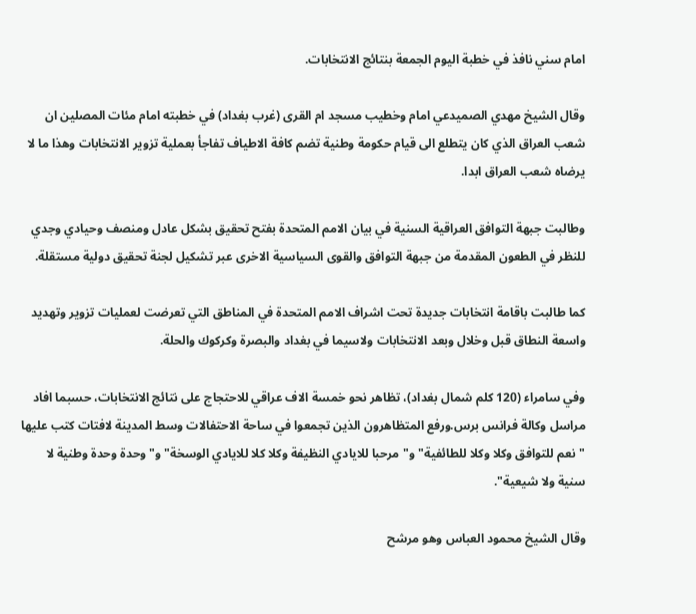امام سني نافذ في خطبة اليوم الجمعة بنتائج الانتخابات.

وقال الشيخ مهدي الصميدعي امام وخطيب مسجد ام القرى (غرب بغداد) في خطبته امام مئات المصلين ان شعب العراق الذي كان يتطلع الى قيام حكومة وطنية تضم كافة الاطياف تفاجأ بعملية تزوير الانتخابات وهذا ما لا يرضاه شعب العراق ابدا.

وطالبت جبهة التوافق العراقية السنية في بيان الامم المتحدة بفتح تحقيق بشكل عادل ومنصف وحيادي وجدي للنظر في الطعون المقدمة من جبهة التوافق والقوى السياسية الاخرى عبر تشكيل لجنة تحقيق دولية مستقلة.

كما طالبت باقامة انتخابات جديدة تحت اشراف الامم المتحدة في المناطق التي تعرضت لعمليات تزوير وتهديد واسعة النطاق قبل وخلال وبعد الانتخابات ولاسيما في بغداد والبصرة وكركوك والحلة.

وفي سامراء (120 كلم شمال بغداد)، تظاهر نحو خمسة الاف عراقي للاحتجاج على نتائج الانتخابات، حسبما افاد مراسل وكالة فرانس برس.ورفع المتظاهرون الذين تجمعوا في ساحة الاحتفالات وسط المدينة لافتات كتب عليها "نعم للتوافق وكلا وكلا للطائفية" و"مرحبا للايادي النظيفة وكلا كلا للايادي الوسخة" و"وحدة وحدة وطنية لا سنية ولا شيعية".

وقال الشيخ محمود العباس وهو مرشح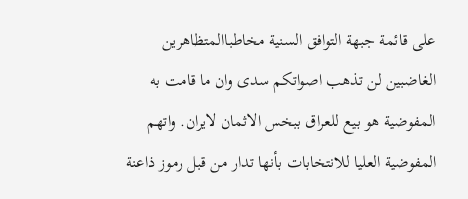على قائمة جبهة التوافق السنية مخاطباالمتظاهرين الغاضبين لن تذهب اصواتكم سدى وان ما قامت به المفوضية هو بيع للعراق ببخس الاثمان لايران. واتهم المفوضية العليا للانتخابات بأنها تدار من قبل رموز ذاعنة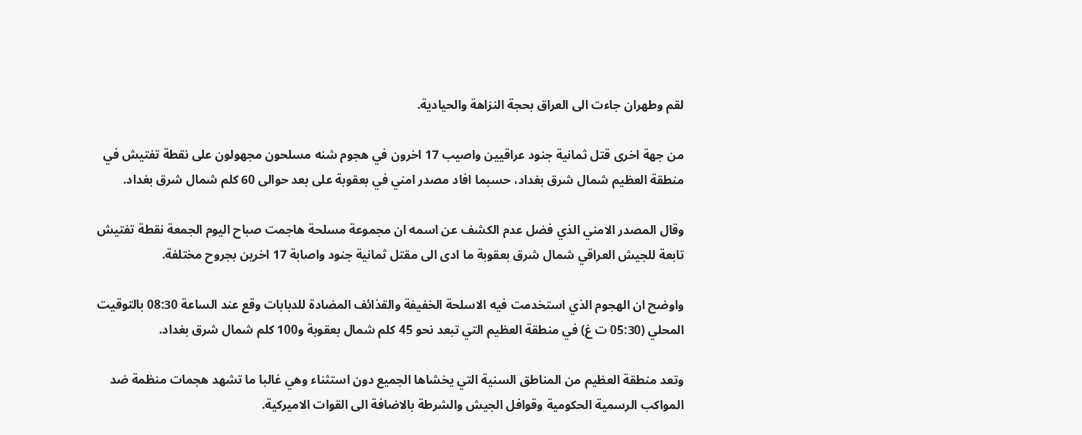لقم وطهران جاءت الى العراق بحجة النزاهة والحيادية.

من جهة اخرى قتل ثمانية جنود عراقيين واصيب 17 اخرون في هجوم شنه مسلحون مجهولون على نقطة تفتيش في منطقة العظيم شمال شرق بغداد، حسبما افاد مصدر امني في بعقوبة على بعد حوالى 60 كلم شمال شرق بغداد.

وقال المصدر الامني الذي فضل عدم الكشف عن اسمه ان مجموعة مسلحة هاجمت صباح اليوم الجمعة نقطة تفتيش تابعة للجيش العراقي شمال شرق بعقوبة ما ادى الى مقتل ثمانية جنود واصابة 17 اخرين بجروح مختلفة.

واوضح ان الهجوم الذي استخدمت فيه الاسلحة الخفيفة والقذائف المضادة للدبابات وقع عند الساعة 08:30 بالتوقيت المحلي (05:30 ت غ) في منطقة العظيم التي تبعد نحو 45 كلم شمال بعقوبة و100 كلم شمال شرق بغداد.

وتعد منطقة العظيم من المناطق السنية التي يخشاها الجميع دون استثناء وهي غالبا ما تشهد هجمات منظمة ضد المواكب الرسمية الحكومية وقوافل الجيش والشرطة بالاضافة الى القوات الاميركية.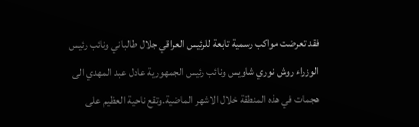فقد تعرضت مواكب رسمية تابعة للرئيس العراقي جلال طالباني ونائب رئيس الوزراء روش نوري شاويس ونائب رئيس الجمهورية عادل عبد المهدي الى هجمات في هذه المنطقة خلال الاشهر الماضية.وتقع ناحية العظيم على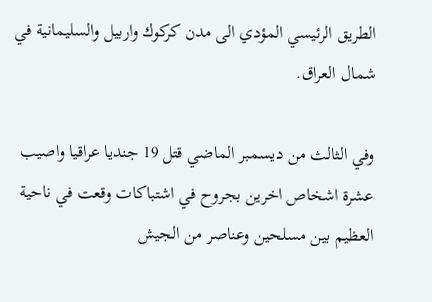الطريق الرئيسي المؤدي الى مدن كركوك واربيل والسليمانية في شمال العراق.

وفي الثالث من ديسمبر الماضي قتل 19 جنديا عراقيا واصيب عشرة اشخاص اخرين بجروح في اشتباكات وقعت في ناحية العظيم بين مسلحين وعناصر من الجيش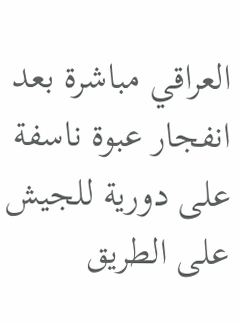العراقي مباشرة بعد انفجار عبوة ناسفة على دورية للجيش على الطريق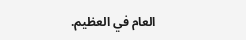العام في العظيم.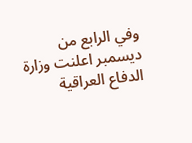وفي الرابع من ديسمبر اعلنت وزارة الدفاع العراقية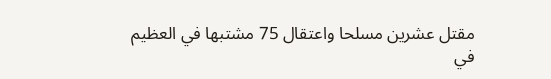مقتل عشرين مسلحا واعتقال 75 مشتبها في العظيم في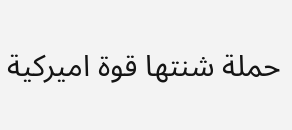حملة شنتها قوة اميركية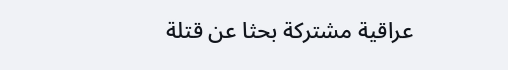عراقية مشتركة بحثا عن قتلة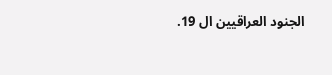الجنود العراقيين ال 19.